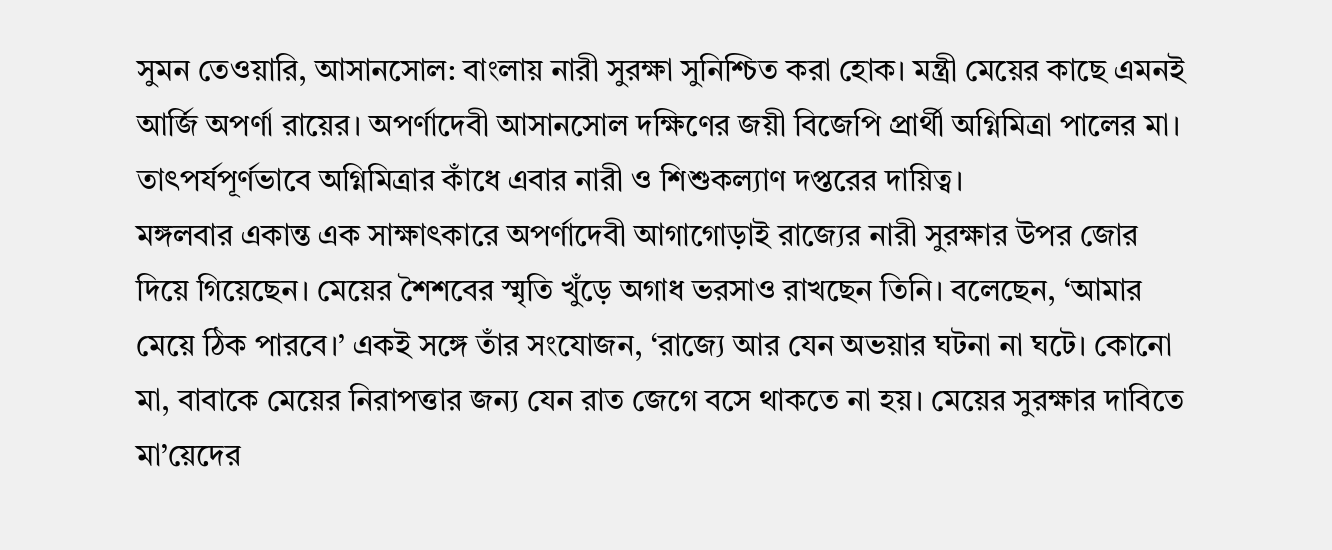সুমন তেওয়ারি, আসানসোল: বাংলায় নারী সুরক্ষা সুনিশ্চিত করা হোক। মন্ত্রী মেয়ের কাছে এমনই আর্জি অপর্ণা রায়ের। অপর্ণাদেবী আসানসোল দক্ষিণের জয়ী বিজেপি প্রার্থী অগ্নিমিত্রা পালের মা। তাৎপর্যপূর্ণভাবে অগ্নিমিত্রার কাঁধে এবার নারী ও শিশুকল্যাণ দপ্তরের দায়িত্ব।
মঙ্গলবার একান্ত এক সাক্ষাৎকারে অপর্ণাদেবী আগাগোড়াই রাজ্যের নারী সুরক্ষার উপর জোর দিয়ে গিয়েছেন। মেয়ের শৈশবের স্মৃতি খুঁড়ে অগাধ ভরসাও রাখছেন তিনি। বলেছেন, ‘আমার মেয়ে ঠিক পারবে।’ একই সঙ্গে তাঁর সংযোজন, ‘রাজ্যে আর যেন অভয়ার ঘটনা না ঘটে। কোনো মা, বাবাকে মেয়ের নিরাপত্তার জন্য যেন রাত জেগে বসে থাকতে না হয়। মেয়ের সুরক্ষার দাবিতে মা’য়েদের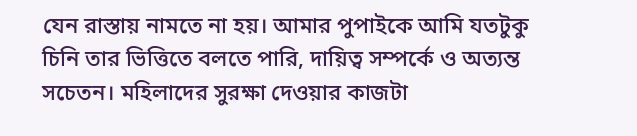যেন রাস্তায় নামতে না হয়। আমার পুপাইকে আমি যতটুকু চিনি তার ভিত্তিতে বলতে পারি, দায়িত্ব সম্পর্কে ও অত্যন্ত সচেতন। মহিলাদের সুরক্ষা দেওয়ার কাজটা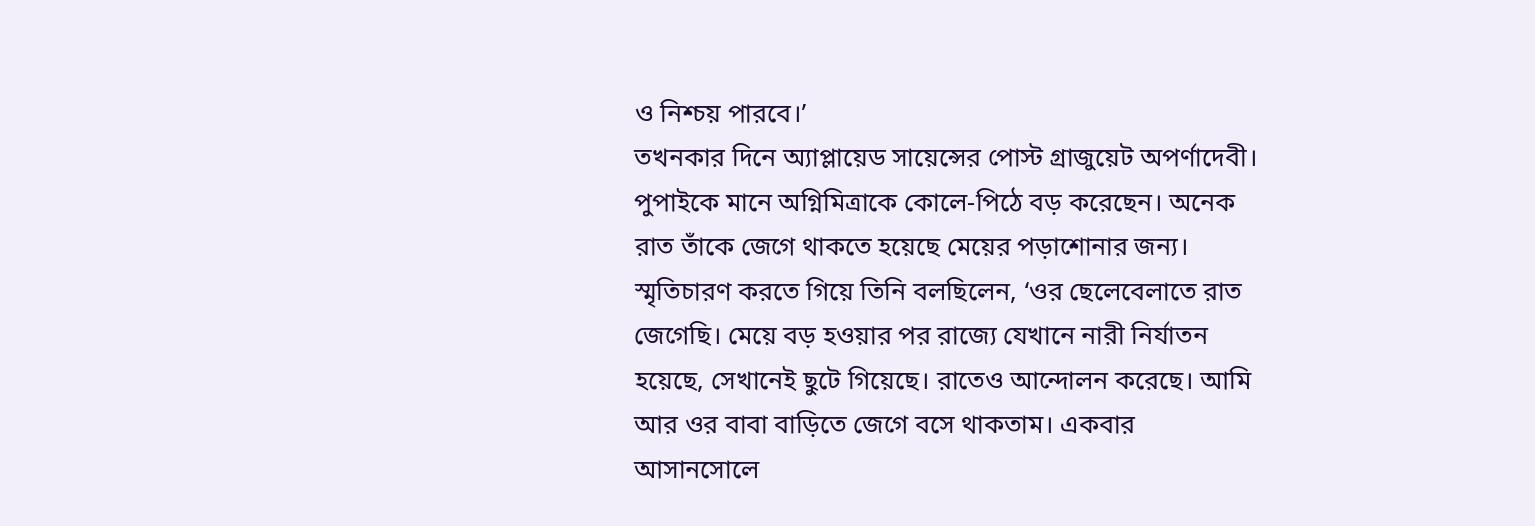ও নিশ্চয় পারবে।’
তখনকার দিনে অ্যাপ্লায়েড সায়েন্সের পোস্ট গ্রাজুয়েট অপর্ণাদেবী। পুপাইকে মানে অগ্নিমিত্রাকে কোলে-পিঠে বড় করেছেন। অনেক রাত তাঁকে জেগে থাকতে হয়েছে মেয়ের পড়াশোনার জন্য। স্মৃতিচারণ করতে গিয়ে তিনি বলছিলেন, ‘ওর ছেলেবেলাতে রাত জেগেছি। মেয়ে বড় হওয়ার পর রাজ্যে যেখানে নারী নির্যাতন হয়েছে, সেখানেই ছুটে গিয়েছে। রাতেও আন্দোলন করেছে। আমি আর ওর বাবা বাড়িতে জেগে বসে থাকতাম। একবার আসানসোলে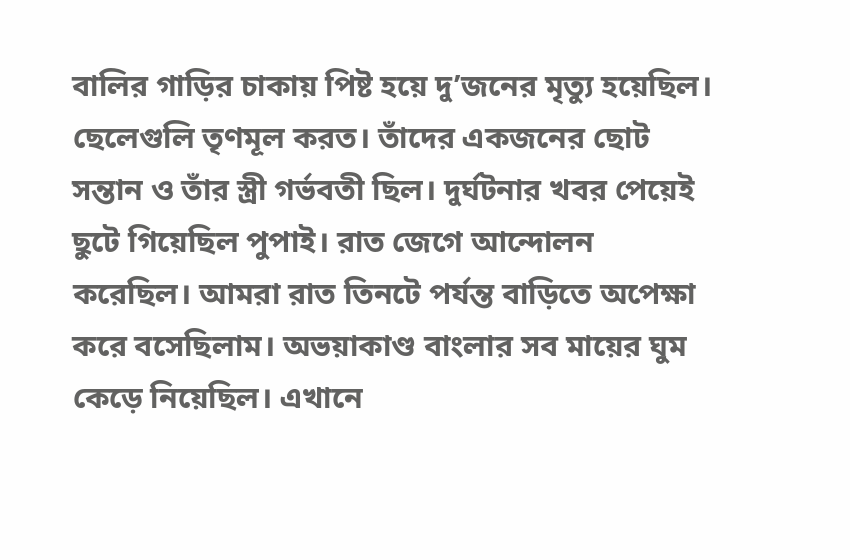বালির গাড়ির চাকায় পিষ্ট হয়ে দু’জনের মৃত্যু হয়েছিল। ছেলেগুলি তৃণমূল করত। তাঁদের একজনের ছোট সন্তান ও তাঁর স্ত্রী গর্ভবতী ছিল। দুর্ঘটনার খবর পেয়েই ছুটে গিয়েছিল পুপাই। রাত জেগে আন্দোলন করেছিল। আমরা রাত তিনটে পর্যন্ত বাড়িতে অপেক্ষা করে বসেছিলাম। অভয়াকাণ্ড বাংলার সব মায়ের ঘুম কেড়ে নিয়েছিল। এখানে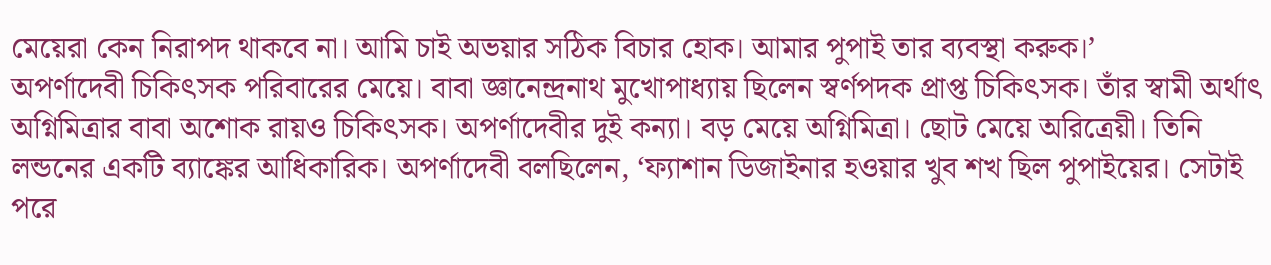মেয়েরা কেন নিরাপদ থাকবে না। আমি চাই অভয়ার সঠিক বিচার হোক। আমার পুপাই তার ব্যবস্থা করুক।’
অপর্ণাদেবী চিকিৎসক পরিবারের মেয়ে। বাবা জ্ঞানেন্দ্রনাথ মুখোপাধ্যায় ছিলেন স্বর্ণপদক প্রাপ্ত চিকিৎসক। তাঁর স্বামী অর্থাৎ অগ্নিমিত্রার বাবা অশোক রায়ও চিকিৎসক। অপর্ণাদেবীর দুই কন্যা। বড় মেয়ে অগ্নিমিত্রা। ছোট মেয়ে অরিত্রেয়ী। তিনি লন্ডনের একটি ব্যাঙ্কের আধিকারিক। অপর্ণাদেবী বলছিলেন, ‘ফ্যাশান ডিজাইনার হওয়ার খুব শখ ছিল পুপাইয়ের। সেটাই পরে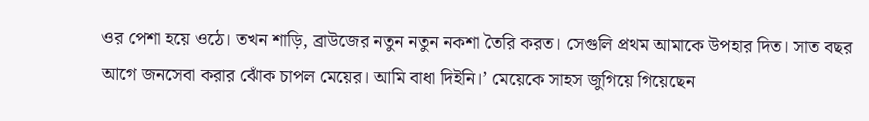ওর পেশা হয়ে ওঠে। তখন শাড়ি, ব্রাউজের নতুন নতুন নকশা তৈরি করত। সেগুলি প্রথম আমাকে উপহার দিত। সাত বছর আগে জনসেবা করার ঝোঁক চাপল মেয়ের। আমি বাধা দিইনি।’ মেয়েকে সাহস জুগিয়ে গিয়েছেন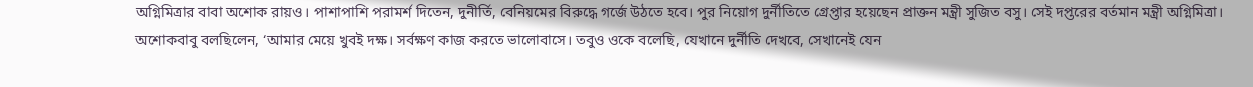অগ্নিমিত্রার বাবা অশোক রায়ও। পাশাপাশি পরামর্শ দিতেন, দুনীর্তি, বেনিয়মের বিরুদ্ধে গর্জে উঠতে হবে। পুর নিয়োগ দুর্নীতিতে গ্রেপ্তার হয়েছেন প্রাক্তন মন্ত্রী সুজিত বসু। সেই দপ্তরের বর্তমান মন্ত্রী অগ্নিমিত্রা। অশোকবাবু বলছিলেন, ‘আমার মেয়ে খুবই দক্ষ। সর্বক্ষণ কাজ করতে ভালোবাসে। তবুও ওকে বলেছি, যেখানে দুর্নীতি দেখবে, সেখানেই যেন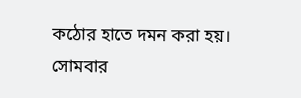কঠোর হাতে দমন করা হয়।
সোমবার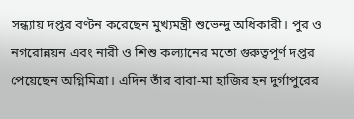সন্ধ্যায় দপ্তর বণ্টন করেছেন মুখ্যমন্ত্রী শুভেন্দু অধিকারী। পুর ও নগরোন্নয়ন এবং নারী ও শিশু কল্যানের মতো গুরুত্বপূর্ণ দপ্তর পেয়েছেন অগ্নিমিত্রা। এদিন তাঁর বাবা-মা হাজির হন দুর্গাপুরের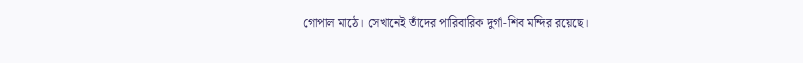গোপাল মাঠে। সেখানেই তাঁদের পারিবারিক দুর্গা-শিব মন্দির রয়েছে।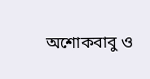অশোকবাবু ও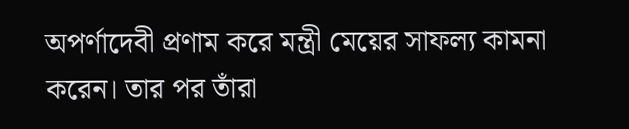অপর্ণাদেবী প্রণাম করে মন্ত্রী মেয়ের সাফল্য কামনা করেন। তার পর তাঁরা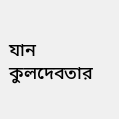যান কুলদেবতার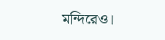মন্দিরেও।